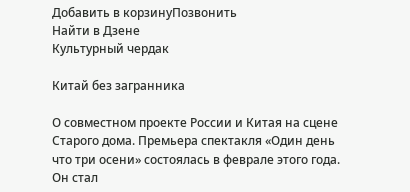Добавить в корзинуПозвонить
Найти в Дзене
Культурный чердак

Китай без загранника

О совместном проекте России и Китая на сцене Старого дома. Премьера спектакля «Один день что три осени» состоялась в феврале этого года. Он стал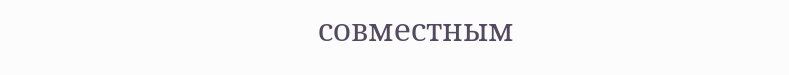совместным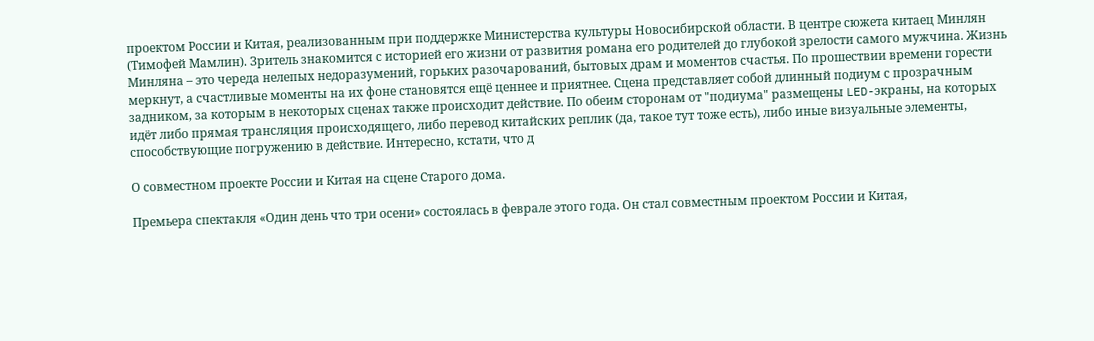проектом России и Китая, реализованным при поддержке Министерства культуры Новосибирской области. В центре сюжета китаец Минлян (Тимофей Мамлин). Зритель знакомится с историей его жизни от развития романа его родителей до глубокой зрелости самого мужчина. Жизнь Минляна – это череда нелепых недоразумений, горьких разочарований, бытовых драм и моментов счастья. По прошествии времени горести меркнут, а счастливые моменты на их фоне становятся ещё ценнее и приятнее. Сцена представляет собой длинный подиум с прозрачным задником, за которым в некоторых сценах также происходит действие. По обеим сторонам от "подиума" размещены LED-экраны, на которых идёт либо прямая трансляция происходящего, либо перевод китайских реплик (да, такое тут тоже есть), либо иные визуальные элементы, способствующие погружению в действие. Интересно, кстати, что д

О совместном проекте России и Китая на сцене Старого дома.

Премьера спектакля «Один день что три осени» состоялась в феврале этого года. Он стал совместным проектом России и Китая,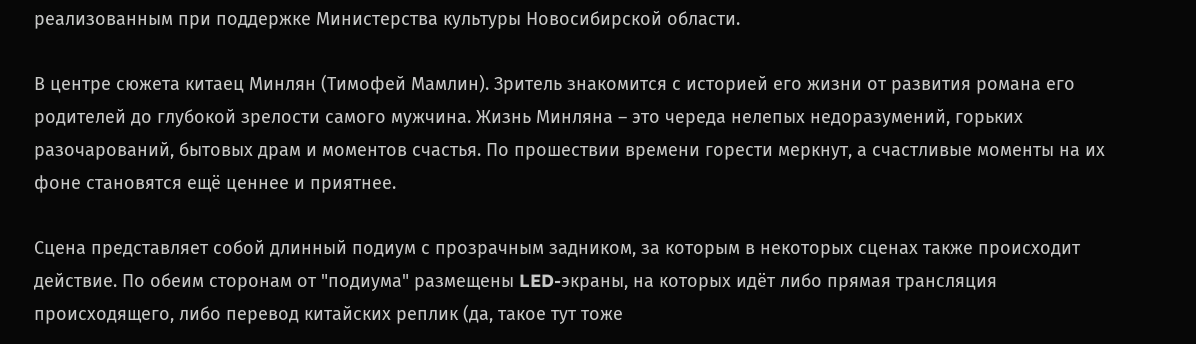реализованным при поддержке Министерства культуры Новосибирской области.

В центре сюжета китаец Минлян (Тимофей Мамлин). Зритель знакомится с историей его жизни от развития романа его родителей до глубокой зрелости самого мужчина. Жизнь Минляна – это череда нелепых недоразумений, горьких разочарований, бытовых драм и моментов счастья. По прошествии времени горести меркнут, а счастливые моменты на их фоне становятся ещё ценнее и приятнее.

Сцена представляет собой длинный подиум с прозрачным задником, за которым в некоторых сценах также происходит действие. По обеим сторонам от "подиума" размещены LED-экраны, на которых идёт либо прямая трансляция происходящего, либо перевод китайских реплик (да, такое тут тоже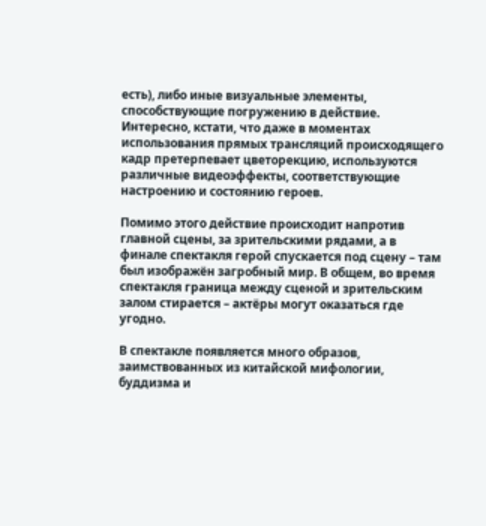есть), либо иные визуальные элементы, способствующие погружению в действие. Интересно, кстати, что даже в моментах использования прямых трансляций происходящего кадр претерпевает цветорекцию, используются различные видеоэффекты, соответствующие настроению и состоянию героев.

Помимо этого действие происходит напротив главной сцены, за зрительскими рядами, а в финале спектакля герой спускается под сцену – там был изображён загробный мир. В общем, во время спектакля граница между сценой и зрительским залом стирается – актёры могут оказаться где угодно.

В спектакле появляется много образов, заимствованных из китайской мифологии, буддизма и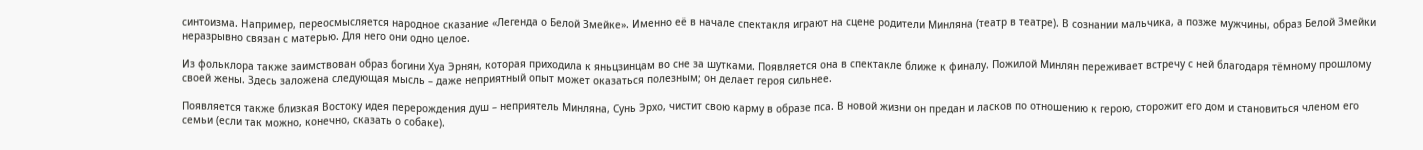синтоизма. Например, переосмысляется народное сказание «Легенда о Белой Змейке». Именно её в начале спектакля играют на сцене родители Минляна (театр в театре). В сознании мальчика, а позже мужчины, образ Белой Змейки неразрывно связан с матерью. Для него они одно целое.

Из фольклора также заимствован образ богини Хуа Эрнян, которая приходила к яньцзинцам во сне за шутками. Появляется она в спектакле ближе к финалу. Пожилой Минлян переживает встречу с ней благодаря тёмному прошлому своей жены. Здесь заложена следующая мысль – даже неприятный опыт может оказаться полезным; он делает героя сильнее.

Появляется также близкая Востоку идея перерождения душ – неприятель Минляна, Сунь Эрхо, чистит свою карму в образе пса. В новой жизни он предан и ласков по отношению к герою, сторожит его дом и становиться членом его семьи (если так можно, конечно, сказать о собаке).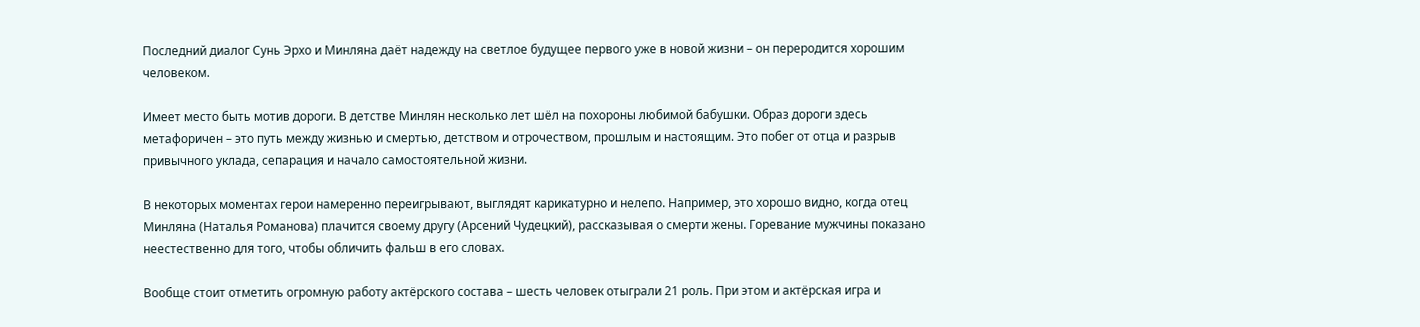Последний диалог Сунь Эрхо и Минляна даёт надежду на светлое будущее первого уже в новой жизни – он переродится хорошим человеком.

Имеет место быть мотив дороги. В детстве Минлян несколько лет шёл на похороны любимой бабушки. Образ дороги здесь метафоричен – это путь между жизнью и смертью, детством и отрочеством, прошлым и настоящим. Это побег от отца и разрыв привычного уклада, сепарация и начало самостоятельной жизни.

В некоторых моментах герои намеренно переигрывают, выглядят карикатурно и нелепо. Например, это хорошо видно, когда отец Минляна (Наталья Романова) плачится своему другу (Арсений Чудецкий), рассказывая о смерти жены. Горевание мужчины показано неестественно для того, чтобы обличить фальш в его словах.

Вообще стоит отметить огромную работу актёрского состава – шесть человек отыграли 21 роль. При этом и актёрская игра и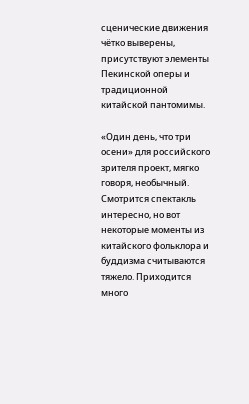сценические движения чётко выверены, присутствуют элементы Пекинской оперы и традиционной китайской пантомимы.

«Один день, что три осени» для российского зрителя проект, мягко говоря, необычный. Смотрится спектакль интересно, но вот некоторые моменты из китайского фольклора и буддизма считываются тяжело. Приходится много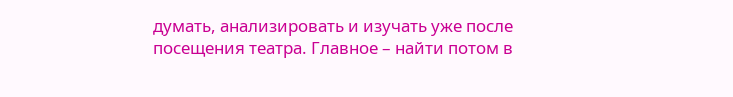думать, анализировать и изучать уже после посещения театра. Главное – найти потом в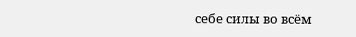себе силы во всём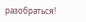разобраться!